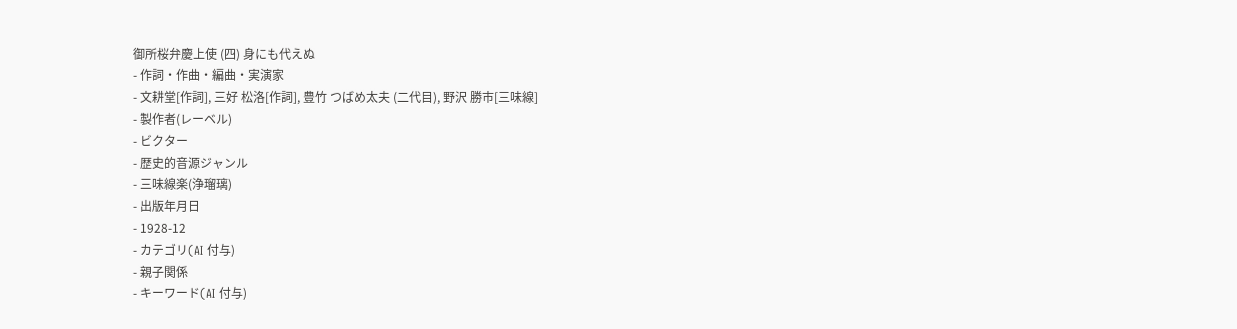御所桜弁慶上使 (四) 身にも代えぬ
- 作詞・作曲・編曲・実演家
- 文耕堂[作詞], 三好 松洛[作詞], 豊竹 つばめ太夫 (二代目), 野沢 勝市[三味線]
- 製作者(レーベル)
- ビクター
- 歴史的音源ジャンル
- 三味線楽(浄瑠璃)
- 出版年月日
- 1928-12
- カテゴリ(AI 付与)
- 親子関係
- キーワード(AI 付与)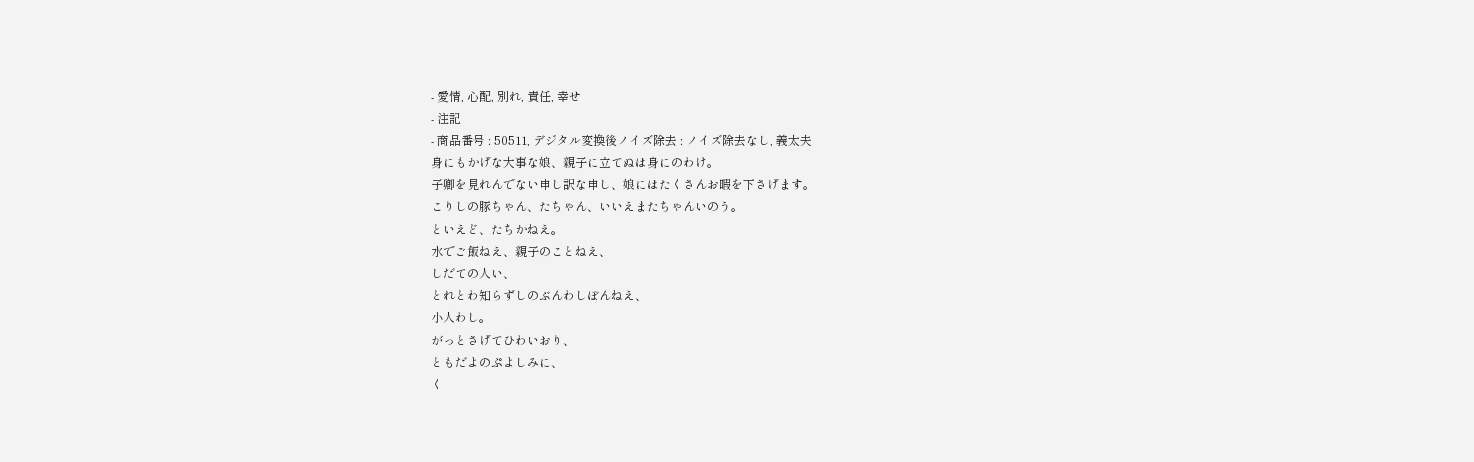- 愛情, 心配, 別れ, 責任, 幸せ
- 注記
- 商品番号 : 50511, デジタル変換後ノイズ除去 : ノイズ除去なし, 義太夫
身にもかげな大事な娘、親子に立てぬは身にのわけ。
子卿を見れんでない申し訳な申し、娘にはたくさんお暇を下さげます。
こりしの豚ちゃん、たちゃん、いいえまたちゃんいのう。
といえど、たちかねえ。
水でご飯ねえ、親子のことねえ、
しだての人い、
とれとわ知らずしのぶんわしぼんねえ、
小人わし。
がっとさげてひわいおり、
ともだよのぷよしみに、
く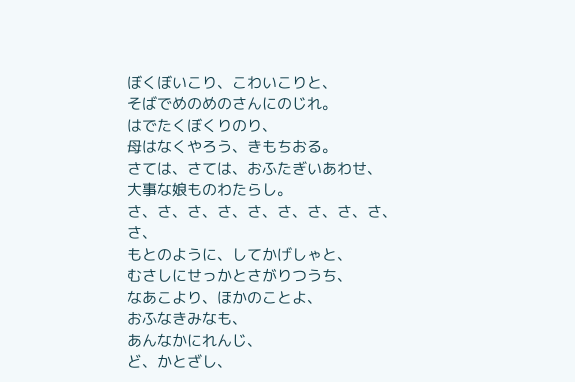ぼくぼいこり、こわいこりと、
そばでめのめのさんにのじれ。
はでたくぼくりのり、
母はなくやろう、きもちおる。
さては、さては、おふたぎいあわせ、
大事な娘ものわたらし。
さ、さ、さ、さ、さ、さ、さ、さ、さ、さ、
もとのように、してかげしゃと、
むさしにせっかとさがりつうち、
なあこより、ほかのことよ、
おふなきみなも、
あんなかにれんじ、
ど、かとざし、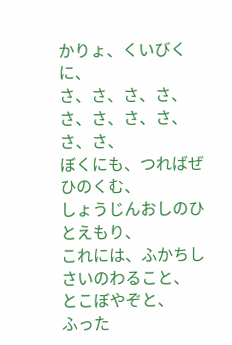かりょ、くいびくに、
さ、さ、さ、さ、さ、さ、さ、さ、さ、さ、
ぼくにも、つればぜひのくむ、
しょうじんおしのひとえもり、
これには、ふかちしさいのわること、
とこぼやぞと、
ふった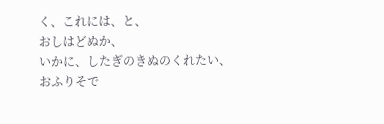く、これには、と、
おしはどぬか、
いかに、したぎのきぬのくれたい、
おふりそで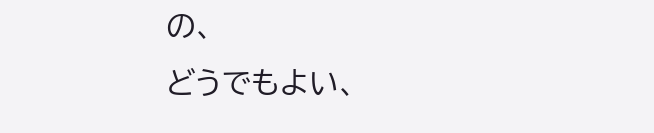の、
どうでもよい、